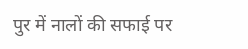पुर में नालों की सफाई पर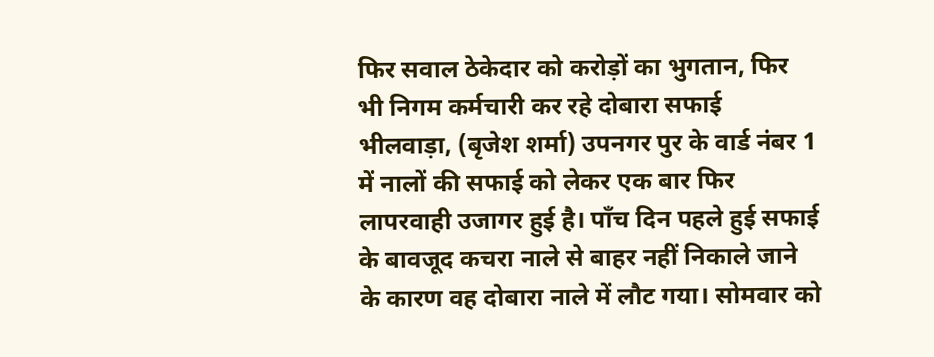फिर सवाल ठेकेदार को करोड़ों का भुगतान, फिर भी निगम कर्मचारी कर रहे दोबारा सफाई
भीलवाड़ा, (बृजेश शर्मा) उपनगर पुर के वार्ड नंबर 1 में नालों की सफाई को लेकर एक बार फिर लापरवाही उजागर हुई है। पाँच दिन पहले हुई सफाई के बावजूद कचरा नाले से बाहर नहीं निकाले जाने के कारण वह दोबारा नाले में लौट गया। सोमवार को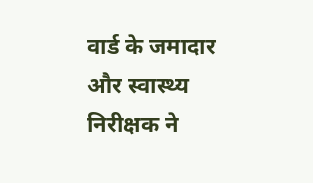वार्ड के जमादार और स्वास्थ्य निरीक्षक ने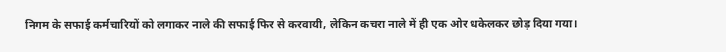निगम के सफाई कर्मचारियों को लगाकर नाले की सफाई फिर से करवायी, लेकिन कचरा नाले में ही एक ओर धकेलकर छोड़ दिया गया।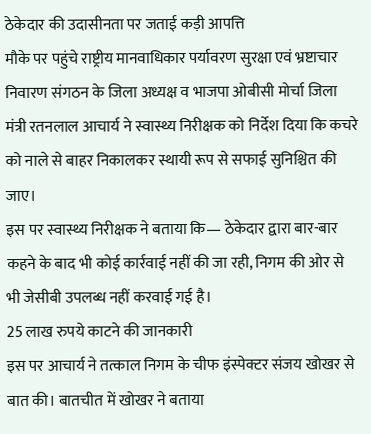ठेकेदार की उदासीनता पर जताई कड़ी आपत्ति
मौके पर पहुंचे राष्ट्रीय मानवाधिकार पर्यावरण सुरक्षा एवं भ्रष्टाचार निवारण संगठन के जिला अध्यक्ष व भाजपा ओबीसी मोर्चा जिला मंत्री रतनलाल आचार्य ने स्वास्थ्य निरीक्षक को निर्देश दिया कि कचरे को नाले से बाहर निकालकर स्थायी रूप से सफाई सुनिश्चित की जाए।
इस पर स्वास्थ्य निरीक्षक ने बताया कि— ठेकेदार द्वारा बार-बार कहने के बाद भी कोई कार्रवाई नहीं की जा रही, निगम की ओर से भी जेसीबी उपलब्ध नहीं करवाई गई है।
25 लाख रुपये काटने की जानकारी
इस पर आचार्य ने तत्काल निगम के चीफ इंस्पेक्टर संजय खोखर से बात की। बातचीत में खोखर ने बताया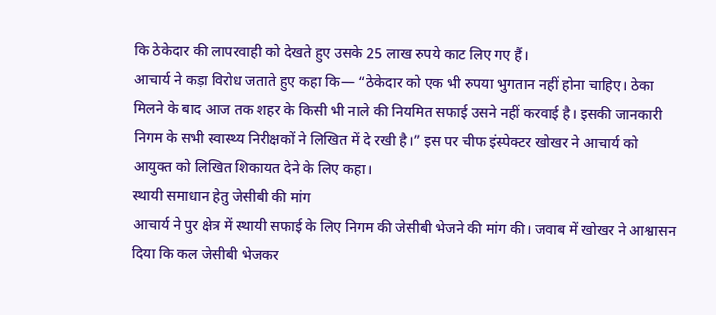कि ठेकेदार की लापरवाही को देखते हुए उसके 25 लाख रुपये काट लिए गए हैं।
आचार्य ने कड़ा विरोध जताते हुए कहा कि— “ठेकेदार को एक भी रुपया भुगतान नहीं होना चाहिए। ठेका मिलने के बाद आज तक शहर के किसी भी नाले की नियमित सफाई उसने नहीं करवाई है। इसकी जानकारी निगम के सभी स्वास्थ्य निरीक्षकों ने लिखित में दे रखी है।” इस पर चीफ इंस्पेक्टर खोखर ने आचार्य को आयुक्त को लिखित शिकायत देने के लिए कहा।
स्थायी समाधान हेतु जेसीबी की मांग
आचार्य ने पुर क्षेत्र में स्थायी सफाई के लिए निगम की जेसीबी भेजने की मांग की। जवाब में खोखर ने आश्वासन दिया कि कल जेसीबी भेजकर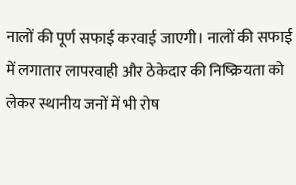नालों की पूर्ण सफाई करवाई जाएगी। नालों की सफाई में लगातार लापरवाही और ठेकेदार की निष्क्रियता को लेकर स्थानीय जनों में भी रोष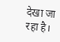देखा जा रहा है।